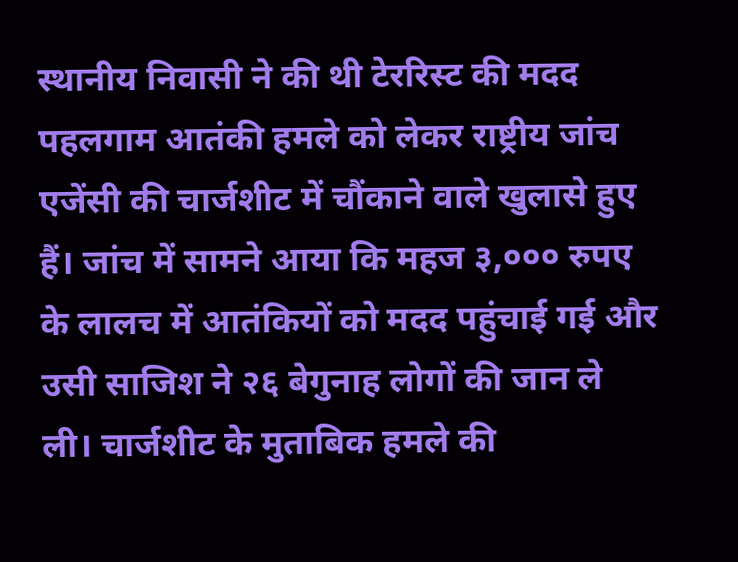स्थानीय निवासी ने की थी टेररिस्ट की मदद
पहलगाम आतंकी हमले को लेकर राष्ट्रीय जांच एजेंसी की चार्जशीट में चौंकाने वाले खुलासे हुए हैं। जांच में सामने आया कि महज ३,००० रुपए के लालच में आतंकियों को मदद पहुंचाई गई और उसी साजिश ने २६ बेगुनाह लोगों की जान ले ली। चार्जशीट के मुताबिक हमले की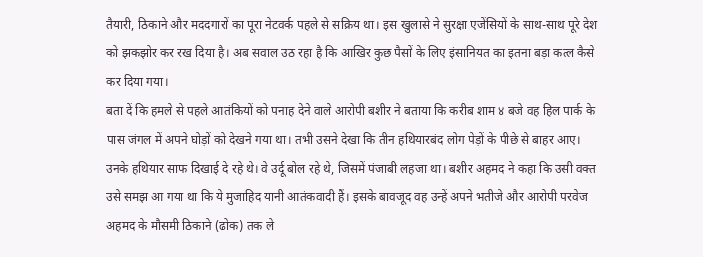तैयारी, ठिकाने और मददगारों का पूरा नेटवर्क पहले से सक्रिय था। इस खुलासे ने सुरक्षा एजेंसियों के साथ-साथ पूरे देश को झकझोर कर रख दिया है। अब सवाल उठ रहा है कि आखिर कुछ पैसों के लिए इंसानियत का इतना बड़ा कत्ल कैसे कर दिया गया।
बता दें कि हमले से पहले आतंकियों को पनाह देने वाले आरोपी बशीर ने बताया कि करीब शाम ४ बजे वह हिल पार्क के पास जंगल में अपने घोड़ों को देखने गया था। तभी उसने देखा कि तीन हथियारबंद लोग पेड़ों के पीछे से बाहर आए। उनके हथियार साफ दिखाई दे रहे थे। वे उर्दू बोल रहे थे, जिसमें पंजाबी लहजा था। बशीर अहमद ने कहा कि उसी वक्त उसे समझ आ गया था कि ये मुजाहिद यानी आतंकवादी हैं। इसके बावजूद वह उन्हें अपने भतीजे और आरोपी परवेज अहमद के मौसमी ठिकाने (ढोक) तक ले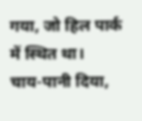गया, जो हिल पार्क में स्थित था।
चाय-पानी दिया,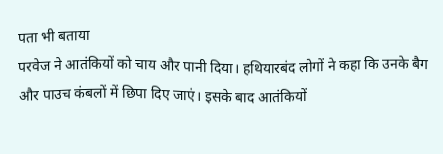पता भी बताया
परवेज ने आतंकियों को चाय और पानी दिया। हथियारबंद लोगों ने कहा कि उनके बैग और पाउच कंबलों में छिपा दिए जाएं। इसके बाद आतंकियों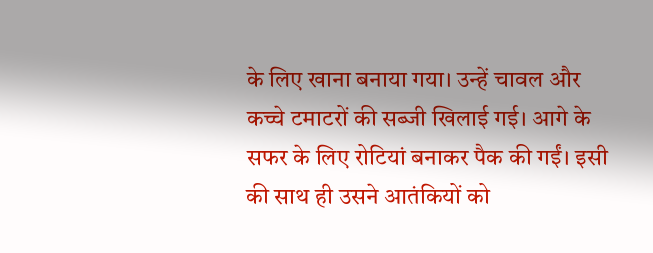के लिए खाना बनाया गया। उन्हें चावल और कच्चे टमाटरों की सब्जी खिलाई गई। आगे के सफर के लिए रोटियां बनाकर पैक की गईं। इसी की साथ ही उसने आतंकियों को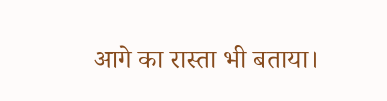आगे का रास्ता भी बताया।